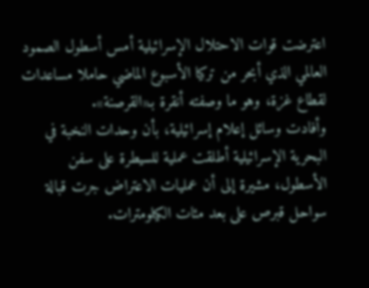اعترضت قوات الاحتلال الإسرائيلية أمس أسطول الصمود العالمي الذي أبحر من تركيا الأسبوع الماضي حاملا مساعدات لقطاع غزة، وهو ما وصفته أنقرة بـ«القرصنة».
وأفادت وسائل إعلام إسرائيلية، بأن وحدات النخبة في البحرية الإسرائيلية أطلقت عملية للسيطرة على سفن الأسطول، مشيرة إلى أن عمليات الاعتراض جرت قبالة سواحل قبرص على بعد مئات الكيلومترات.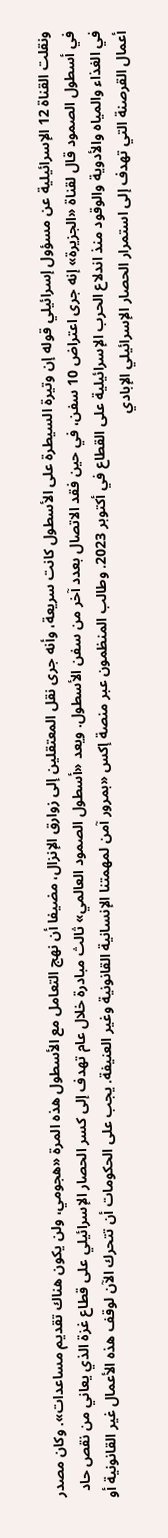ونقلت القناة 12 الإسرائيلية عن مسؤول إسرائيلي قوله إن وتيرة السيطرة على الأسطول كانت سريعة، وأنه جرى نقل المعتقلين إلى زوارق الإنزال، مضيفا أن نهج التعامل مع الأسطول هذه المرة «هجومي، ولن يكون هناك تقديم مساعدات». وكان مصدر في أسطول الصمود قال لقناة «الجزيرة» إنه جرى اعتراض 10 سفن، في حين فقد الاتصال بعدد آخر من سفن الأسطول. ويعد «أسطول الصمود العالمي» ثالث مبادرة خلال عام تهدف إلى كسر الحصار الإسرائيلي على قطاع غزة الذي يعاني من نقص حاد في الغذاء والمياه والأدوية والوقود منذ اندلاع الحرب الإسرائيلية على القطاع في أكتوبر 2023. وطالب المنظمون عبر منصة إكس «بمرور آمن لمهمتنا الإنسانية القانونية وغير العنيفة. يجب على الحكومات أن تتحرك الآن لوقف هذه الأعمال غير القانونية أو أعمال القرصنة التي تهدف إلى استمرار الحصار الإسرائيلي الإبادي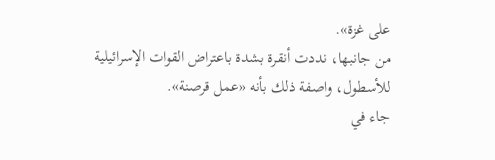على غزة».
من جانبها، نددت أنقرة بشدة باعتراض القوات الإسرائيلية للأسطول، واصفة ذلك بأنه «عمل قرصنة».
جاء في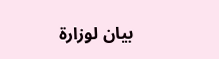بيان لوزارة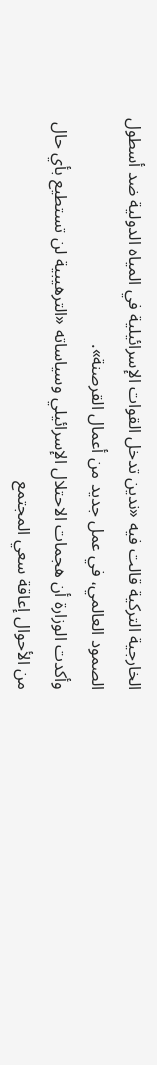الخارجية التركية قالت فيه «ندين تدخل القوات الإسرائيلية في المياه الدولية ضد أسطول الصمود العالمي، في عمل جديد من أعمال القرصنة».
وأكدت الوزارة أن هجمات الاحتلال الإسرائيلي وسياساته «الترهيبية لن تستطيع بأي حال من الأحوال إعاقة سعي المجتمع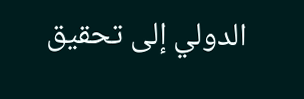الدولي إلى تحقيق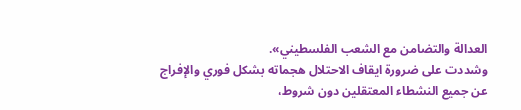العدالة والتضامن مع الشعب الفلسطيني».
وشددت على ضرورة ايقاف الاحتلال هجماته بشكل فوري والإفراج عن جميع النشطاء المعتقلين دون شروط،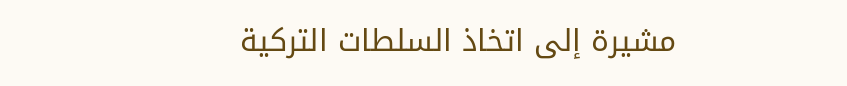مشيرة إلى اتخاذ السلطات التركية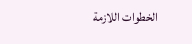الخطوات اللازمة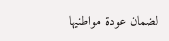لضمان عودة مواطنيها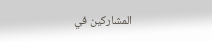المشاركين في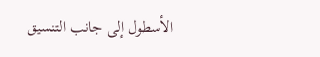الأسطول إلى جانب التنسيق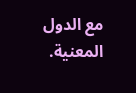مع الدول المعنية.